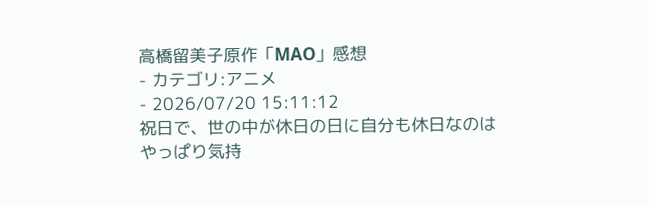高橋留美子原作「MAO」感想
- カテゴリ:アニメ
- 2026/07/20 15:11:12
祝日で、世の中が休日の日に自分も休日なのは
やっぱり気持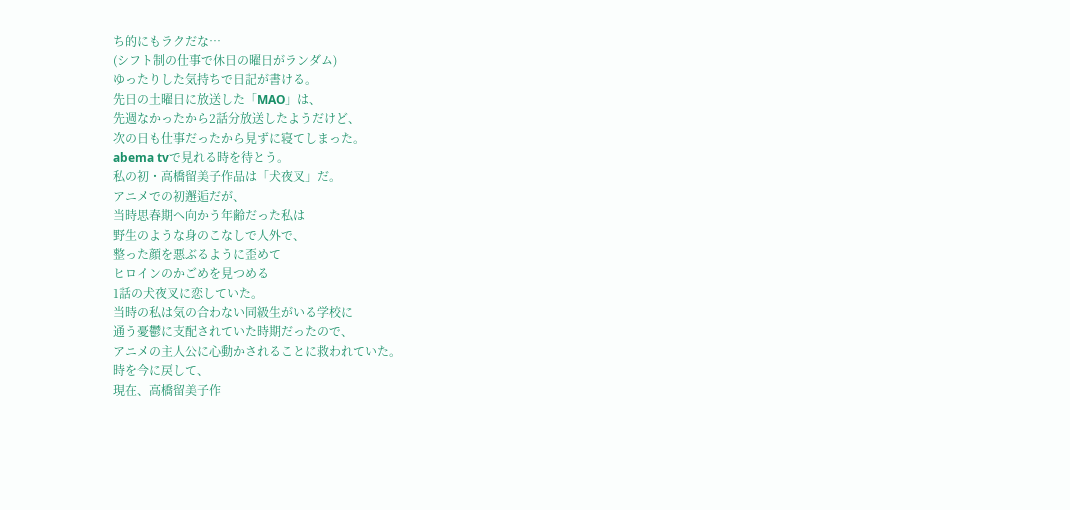ち的にもラクだな…
(シフト制の仕事で休日の曜日がランダム)
ゆったりした気持ちで日記が書ける。
先日の土曜日に放送した「MAO」は、
先週なかったから2話分放送したようだけど、
次の日も仕事だったから見ずに寝てしまった。
abema tvで見れる時を待とう。
私の初・高橋留美子作品は「犬夜叉」だ。
アニメでの初邂逅だが、
当時思春期へ向かう年齢だった私は
野生のような身のこなしで人外で、
整った顔を悪ぶるように歪めて
ヒロインのかごめを見つめる
1話の犬夜叉に恋していた。
当時の私は気の合わない同級生がいる学校に
通う憂鬱に支配されていた時期だったので、
アニメの主人公に心動かされることに救われていた。
時を今に戻して、
現在、高橋留美子作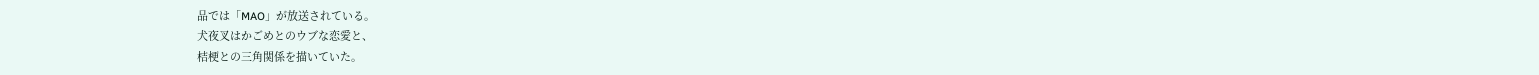品では「MAO」が放送されている。
犬夜叉はかごめとのウブな恋愛と、
桔梗との三角関係を描いていた。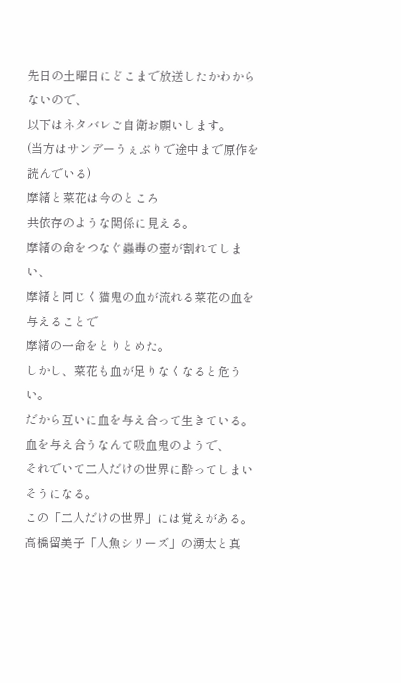先日の土曜日にどこまで放送したかわからないので、
以下はネタバレご自衛お願いします。
(当方はサンデーうぇぶりで途中まで原作を読んでいる)
摩緒と菜花は今のところ
共依存のような関係に見える。
摩緒の命をつなぐ蟲毒の壺が割れてしまい、
摩緒と同じく猫鬼の血が流れる菜花の血を与えることで
摩緒の一命をとりとめた。
しかし、菜花も血が足りなくなると危うい。
だから互いに血を与え合って生きている。
血を与え合うなんて吸血鬼のようで、
それでいて二人だけの世界に酔ってしまいそうになる。
この「二人だけの世界」には覚えがある。
高橋留美子「人魚シリーズ」の湧太と真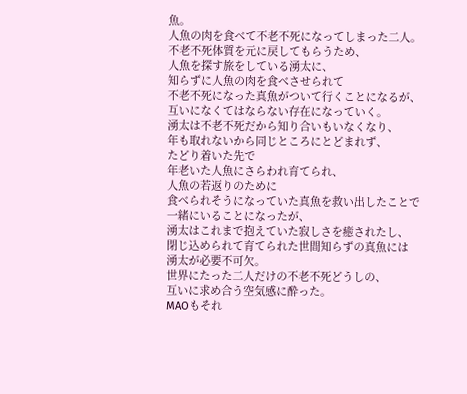魚。
人魚の肉を食べて不老不死になってしまった二人。
不老不死体質を元に戻してもらうため、
人魚を探す旅をしている湧太に、
知らずに人魚の肉を食べさせられて
不老不死になった真魚がついて行くことになるが、
互いになくてはならない存在になっていく。
湧太は不老不死だから知り合いもいなくなり、
年も取れないから同じところにとどまれず、
たどり着いた先で
年老いた人魚にさらわれ育てられ、
人魚の若返りのために
食べられそうになっていた真魚を救い出したことで
一緒にいることになったが、
湧太はこれまで抱えていた寂しさを癒されたし、
閉じ込められて育てられた世間知らずの真魚には
湧太が必要不可欠。
世界にたった二人だけの不老不死どうしの、
互いに求め合う空気感に酔った。
MAOもそれ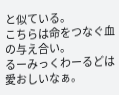と似ている。
こちらは命をつなぐ血の与え合い。
るーみっくわーるどは愛おしいなぁ。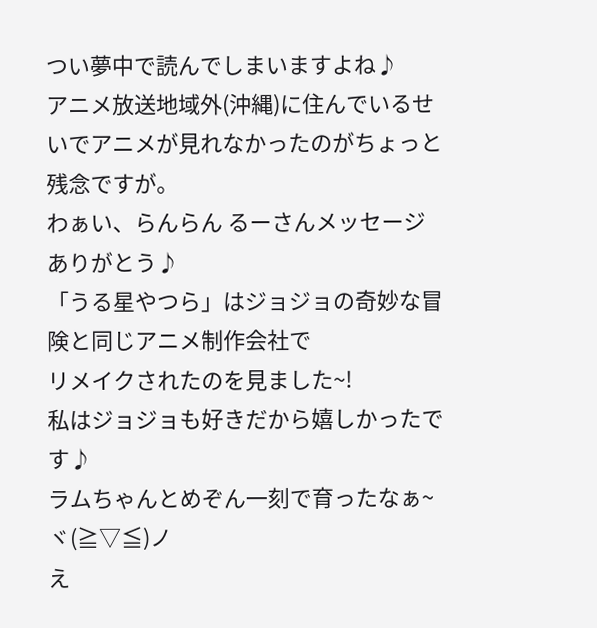つい夢中で読んでしまいますよね♪
アニメ放送地域外(沖縄)に住んでいるせいでアニメが見れなかったのがちょっと残念ですが。
わぁい、らんらん るーさんメッセージありがとう♪
「うる星やつら」はジョジョの奇妙な冒険と同じアニメ制作会社で
リメイクされたのを見ました~!
私はジョジョも好きだから嬉しかったです♪
ラムちゃんとめぞん一刻で育ったなぁ~ヾ(≧▽≦)ノ
え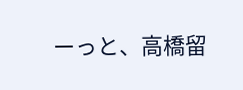ーっと、高橋留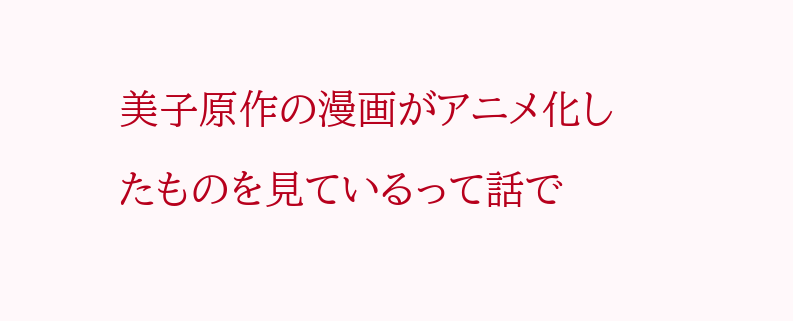美子原作の漫画がアニメ化したものを見ているって話で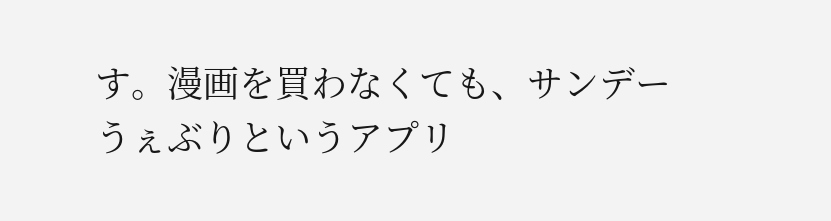す。漫画を買わなくても、サンデーうぇぶりというアプリ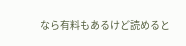なら有料もあるけど読めると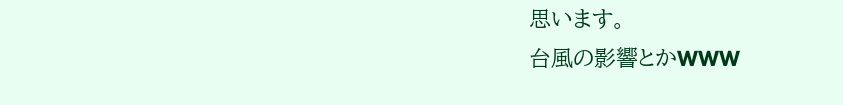思います。
台風の影響とかWWW